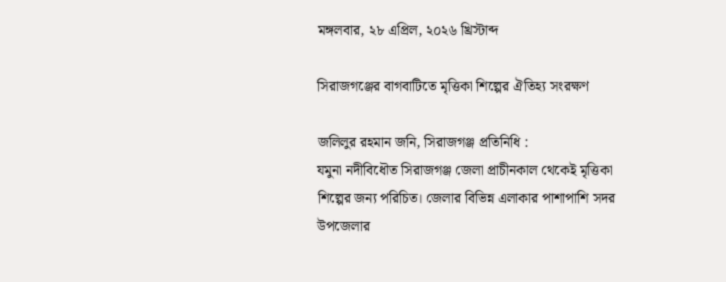মঙ্গলবার, ২৮ এপ্রিল, ২০২৬ খ্রিস্টাব্দ

সিরাজগঞ্জের বাগবাটিতে মৃত্তিকা শিল্পের ঐতিহ্য সংরক্ষণ

জলিলুর রহমান জনি, সিরাজগঞ্জ প্রতিনিধি :
যমুনা নদীবিধৌত সিরাজগঞ্জ জেলা প্রাচীনকাল থেকেই মৃত্তিকা শিল্পের জন্য পরিচিত। জেলার বিভিন্ন এলাকার পাশাপাশি সদর উপজেলার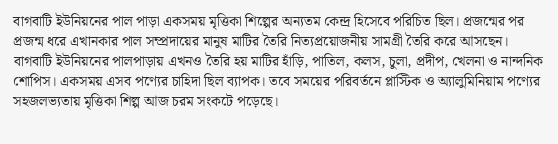বাগবাটি ইউনিয়নের পাল পাড়া একসময় মৃত্তিকা শিল্পের অন্যতম কেন্দ্র হিসেবে পরিচিত ছিল। প্রজন্মের পর প্রজন্ম ধরে এখানকার পাল সম্প্রদায়ের মানুষ মাটির তৈরি নিত্যপ্রয়োজনীয় সামগ্রী তৈরি করে আসছেন।
বাগবাটি ইউনিয়নের পালপাড়ায় এখনও তৈরি হয় মাটির হাঁড়ি, পাতিল, কলস, চুলা, প্রদীপ, খেলনা ও নান্দনিক শোপিস। একসময় এসব পণ্যের চাহিদা ছিল ব্যাপক। তবে সময়ের পরিবর্তনে প্লাস্টিক ও অ্যালুমিনিয়াম পণ্যের সহজলভ্যতায় মৃত্তিকা শিল্প আজ চরম সংকটে পড়েছে।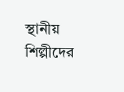স্থানীয় শিল্পীদের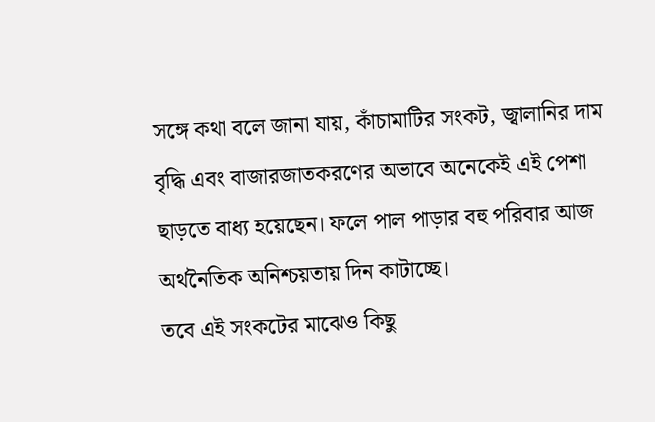সঙ্গে কথা বলে জানা যায়, কাঁচামাটির সংকট, জ্বালানির দাম বৃদ্ধি এবং বাজারজাতকরণের অভাবে অনেকেই এই পেশা ছাড়তে বাধ্য হয়েছেন। ফলে পাল পাড়ার বহু পরিবার আজ অর্থনৈতিক অনিশ্চয়তায় দিন কাটাচ্ছে।
তবে এই সংকটের মাঝেও কিছু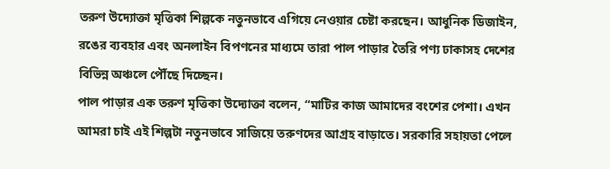তরুণ উদ্যোক্তা মৃত্তিকা শিল্পকে নতুনভাবে এগিয়ে নেওয়ার চেষ্টা করছেন। আধুনিক ডিজাইন, রঙের ব্যবহার এবং অনলাইন বিপণনের মাধ্যমে তারা পাল পাড়ার তৈরি পণ্য ঢাকাসহ দেশের বিভিন্ন অঞ্চলে পৌঁছে দিচ্ছেন।
পাল পাড়ার এক তরুণ মৃত্তিকা উদ্যোক্তা বলেন, “মাটির কাজ আমাদের বংশের পেশা। এখন আমরা চাই এই শিল্পটা নতুনভাবে সাজিয়ে তরুণদের আগ্রহ বাড়াতে। সরকারি সহায়তা পেলে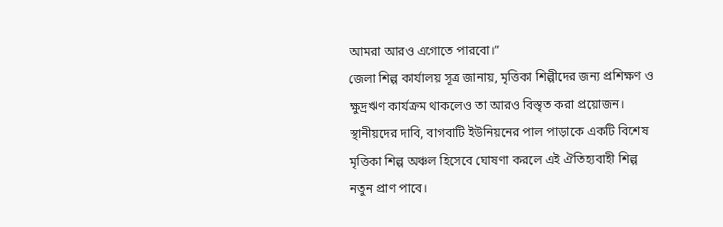আমরা আরও এগোতে পারবো।”
জেলা শিল্প কার্যালয় সূত্র জানায়, মৃত্তিকা শিল্পীদের জন্য প্রশিক্ষণ ও ক্ষুদ্রঋণ কার্যক্রম থাকলেও তা আরও বিস্তৃত করা প্রয়োজন। স্থানীয়দের দাবি, বাগবাটি ইউনিয়নের পাল পাড়াকে একটি বিশেষ মৃত্তিকা শিল্প অঞ্চল হিসেবে ঘোষণা করলে এই ঐতিহ্যবাহী শিল্প নতুন প্রাণ পাবে।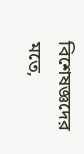বিশেষজ্ঞদের মতে,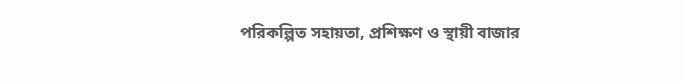পরিকল্পিত সহায়তা, প্রশিক্ষণ ও স্থায়ী বাজার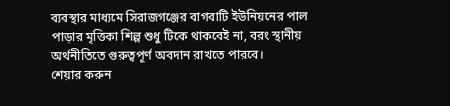ব্যবস্থার মাধ্যমে সিরাজগঞ্জের বাগবাটি ইউনিয়নের পাল পাড়ার মৃত্তিকা শিল্প শুধু টিকে থাকবেই না, বরং স্থানীয় অর্থনীতিতে গুরুত্বপূর্ণ অবদান রাখতে পারবে।
শেয়ার করুন